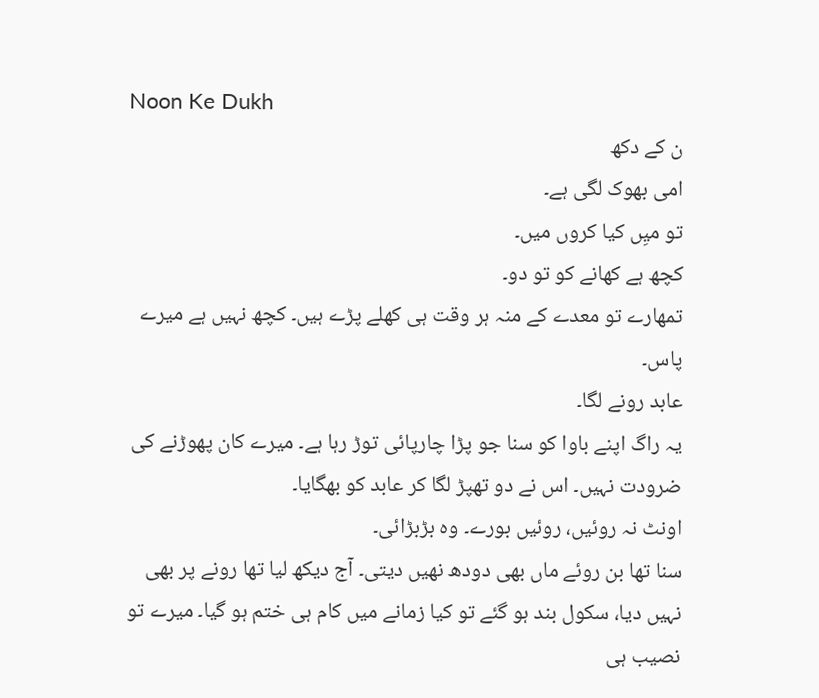Noon Ke Dukh
ن کے دکھ
امی بھوک لگی ہے۔
تو میِں کیا کروں میں۔
کچھ ہے کھانے کو تو دو۔
تمھارے تو معدے کے منہ ہر وقت ہی کھلے پڑے ہیں۔ کچھ نہیں ہے میرے پاس۔
عابد رونے لگا۔
یہ راگ اپنے باوا کو سنا جو پڑا چارپائی توڑ رہا ہے۔ میرے کان پھوڑنے کی ضرودت نہیں۔ اس نے دو تھپڑ لگا کر عابد کو بھگایا۔
اونٹ نہ روئیں، روئیں بورے۔ وہ بڑبڑائی۔
سنا تھا بن روئے ماں بھی دودھ نھیں دیتی۔ آج دیکھ لیا تھا رونے پر بھی نہیں دیا، سکول بند ہو گئے تو کیا زمانے میں کام ہی ختم ہو گیا۔ میرے تو نصیب ہی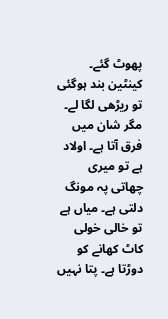پھوٹ گئے۔ کینٹین بند ہوگئی تو ریڑھی لگا لے۔ مگر شان میں فرق آتا ہے۔ اولاد ہے تو میری چھاتی پہ مونگ دلتی ہے۔ میاں ہے تو خالی خولی کاٹ کھانے کو دوڑتا ہے۔ پتا نہیں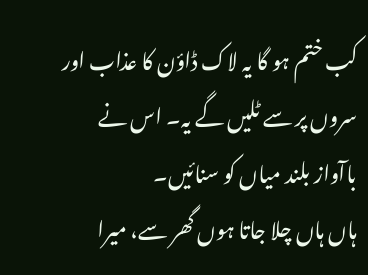کب ختم ہو گا یہ لاک ڈاؤن کا عذاب اور سروں پر سے ٹلیں گے یہ۔ اس نے باآواز بلند میاں کو سنائیں۔
ہاں ہاں چلا جاتا ہوں گھر سے، میرا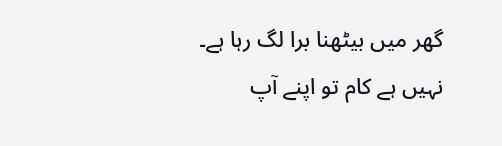گھر میں بیٹھنا برا لگ رہا ہے۔ نہیں ہے کام تو اپنے آپ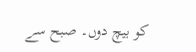کو بیچ دوں۔ صبح سے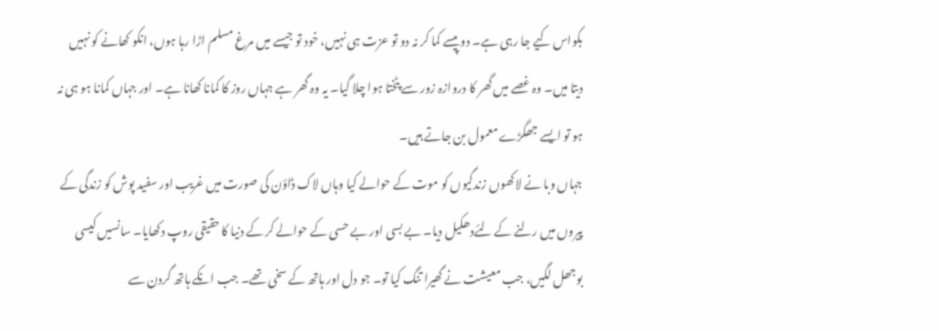بکواس کیے جا رہی ہے۔ دو پیسے کما کر نہ دو تو عزت ہی نہیں، خود تو جیسے میں مرغ مسلم اڑا رہا ہوں، انکو کھانے کو نہیں دیتا میں۔ وہ غصے میں گھر کا دروازہ زور سے پٹختا ہوا چلا گیا۔ یہ وہ گھر ہے جہاں روز کا کمانا کھانا ہے۔ اور جہاں کمانا ہو ہی نہ ہو تو ایسے جھگڑے معمول بن جاتے ہیں۔
جہاں وبا نے لاکھوں زندگیوں کو موت کے حوالے کیا وہاں لاک ڈاؤن کی صورت میں غریب اور سفید پوش کو زندگی کے پیروں میں رلنے کے لئےدھکیل دیا۔ بے بسی اور بے حسی کے حوالے کر کے دنیا کا حقیقی روپ دکھایا۔ سانسیں کیسی بوجھل لگیں، جب معیشت نے گھیرا تنگ کیا تو۔ جو دل اور ہاتھ کے سخی تھے۔ جب انکے ہاتھ گردن سے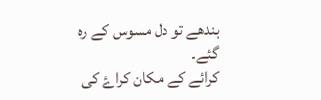بندھے تو دل مسوس کے رہ گئے۔
کرائے کے مکان کراۓ کی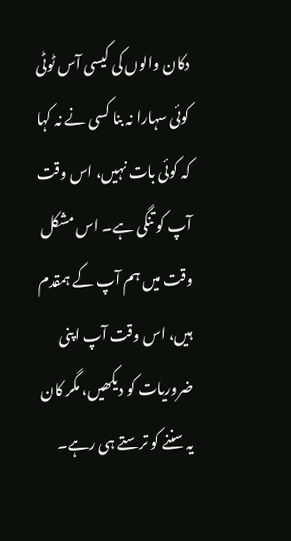دکان والوں کی کیسی آس ٹوٹی کوئی سہارا نہ بنا کسی نے نہ کہا کہ کوئی بات نہیں، اس وقت آپ کو تنگی ہے۔ اس مشکل وقت میں ہم آپ کے ہمقدم ہیں، اس وقت آپ اپنی ضروریات کو دیکھیں، مگر کان یہ سننے کو ترستے ہی رہے۔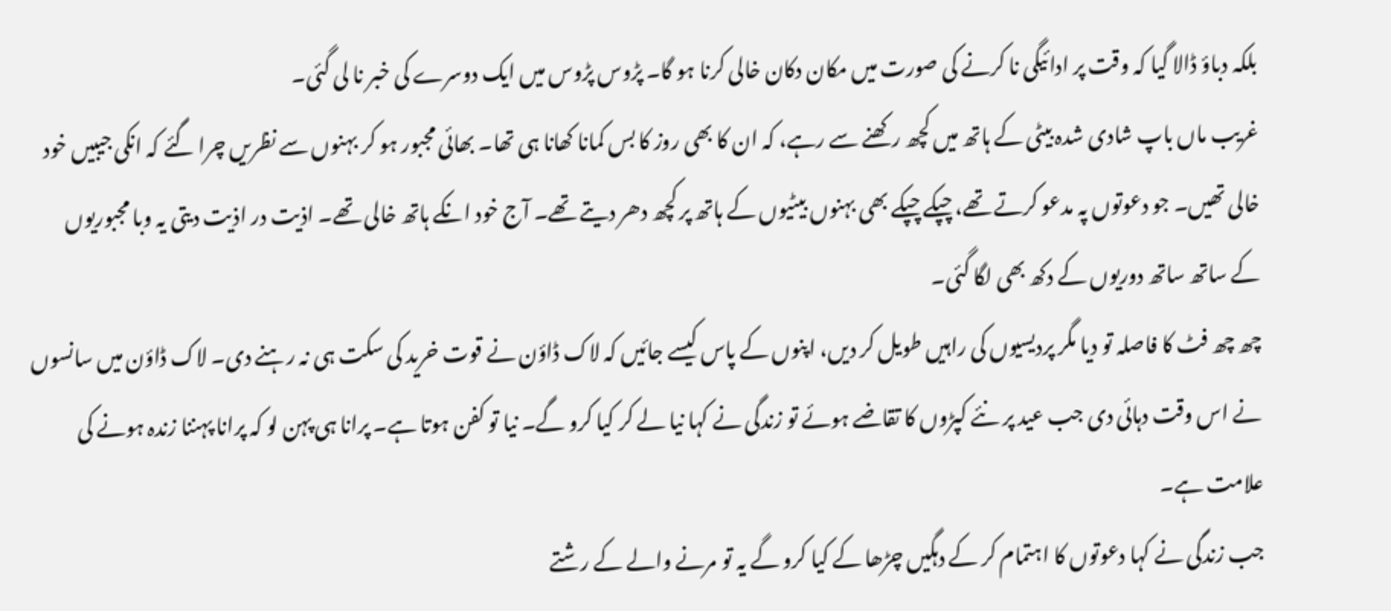بلکہ دباؤ ڈالا گیا کہ وقت پر ادائیگی نا کرنے کی صورت میں مکان دکان خالی کرنا ہو گا۔ پڑوس پڑوس میں ایک دوسرے کی خبر نا لی گئی۔
غریب ماں باپ شادی شدہ بیٹی کے ہاتھ میں کچھ رکھنے سے رہے، کہ ان کا بھی روز کا بس کمانا کھانا ہی تھا۔ بھائی مجبور ہو کر بہنوں سے نظریں چرا گئے کہ انکی جیبیں خود خالی تھیں۔ جو دعوتوں پہ مدعو کرتے تھے، چپکے چپکے بھی بہنوں بیٹیوں کے ہاتھ پر کچھ دھر دیتے تھے۔ آج خود انکے ہاتھ خالی تھے۔ اذیت در اذیت دیتی یہ وبا مجبوریوں کے ساتھ ساتھ دوریوں کے دکھ بھی لگا گئی۔
چھ چھ فٹ کا فاصلہ تو دیا مگر پردیسیوں کی راہیں طویل کر دیں، اپنوں کے پاس کیسے جائیں کہ لاک ڈاؤن نے قوت خرید کی سکت ہی نہ رہنے دی۔ لاک ڈاؤن میں سانسوں نے اس وقت دہائی دی جب عید پر نئے کپڑوں کا تقاضے ہوئے تو زندگی نے کہا نیا لے کر کیا کرو گے۔ نیا تو کفن ہوتا ہے۔ پرانا ہی پہن لو کہ پرانا پہننا زندہ ہونے کی علامت ہے۔
جب زندگی نے کہا دعوتوں کا اہتمام کر کے دہگیں چڑھا کے کیا کرو گے یہ تو مرنے والے کے رشتے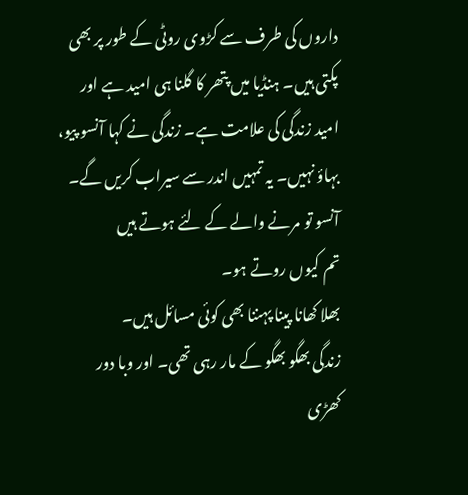داروں کی طرف سے کڑوی روٹی کے طور پر بھی پکتی ہیں۔ ہنڈیا میں پتھر کا گلنا ہی امید ہے اور امید زندگی کی علامت ہے۔ زندگی نے کہا آنسو پیو، بہاؤ نہیں۔ یہ تمہیں اندر سے سیراب کریں گے۔
آنسو تو مرنے والے کے لئے ہوتے ہیں
تم کیوں روتے ہو۔
بھلا کھانا پینا پہننا بھی کوئی مسائل ہیں۔
زندگی بھگو بھگو کے مار رہی تھی۔ اور وبا دور کھڑی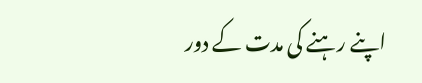اپنے رہنے کی مدت کے دور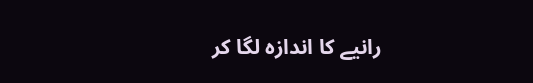رانیے کا اندازہ لگا کر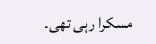مسکرا رہی تھی۔